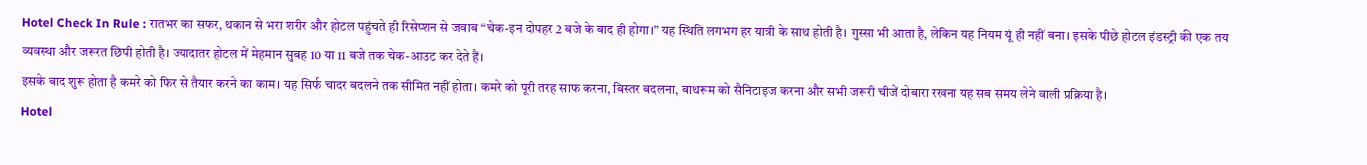Hotel Check In Rule : रातभर का सफर, थकान से भरा शरीर और होटल पहुंचते ही रिसेप्शन से जवाब “चेक-इन दोपहर 2 बजे के बाद ही होगा।” यह स्थिति लगभग हर यात्री के साथ होती है। गुस्सा भी आता है, लेकिन यह नियम यूं ही नहीं बना। इसके पीछे होटल इंडस्ट्री की एक तय व्यवस्था और जरूरत छिपी होती है। ज्यादातर होटल में मेहमान सुबह 10 या 11 बजे तक चेक-आउट कर देते हैं।
इसके बाद शुरू होता है कमरे को फिर से तैयार करने का काम। यह सिर्फ चादर बदलने तक सीमित नहीं होता। कमरे को पूरी तरह साफ करना, बिस्तर बदलना, बाथरूम को सैनिटाइज करना और सभी जरूरी चीजें दोबारा रखना यह सब समय लेने वाली प्रक्रिया है।
Hotel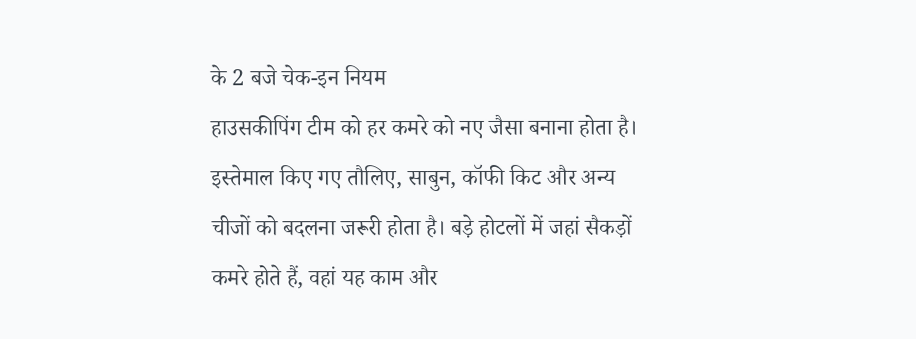के 2 बजे चेक-इन नियम
हाउसकीपिंग टीम को हर कमरे को नए जैसा बनाना होता है। इस्तेमाल किए गए तौलिए, साबुन, कॉफी किट और अन्य चीजों को बदलना जरूरी होता है। बड़े होटलों में जहां सैकड़ों कमरे होते हैं, वहां यह काम और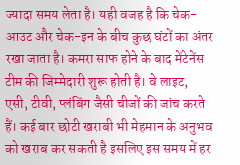ज्यादा समय लेता है। यही वजह है कि चेक-आउट और चेक-इन के बीच कुछ घंटों का अंतर रखा जाता है। कमरा साफ होने के बाद मेंटेनेंस टीम की जिम्मेदारी शुरू होती है। वे लाइट, एसी, टीवी, प्लंबिंग जैसी चीजों की जांच करते हैं। कई बार छोटी खराबी भी मेहमान के अनुभव को खराब कर सकती है इसलिए इस समय में हर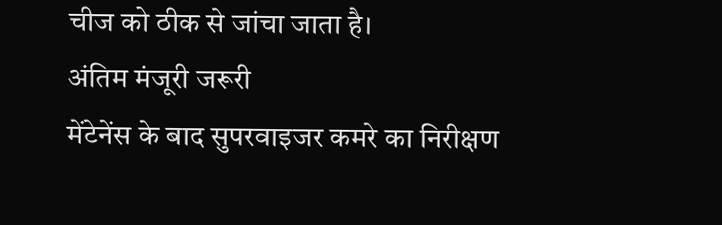चीज को ठीक से जांचा जाता है।
अंतिम मंजूरी जरूरी
मेंटेनेंस के बाद सुपरवाइजर कमरे का निरीक्षण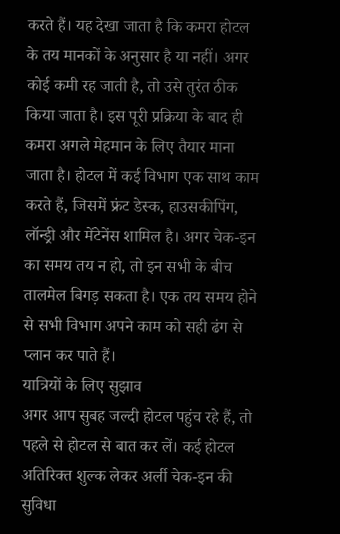करते हैं। यह देखा जाता है कि कमरा होटल के तय मानकों के अनुसार है या नहीं। अगर कोई कमी रह जाती है, तो उसे तुरंत ठीक किया जाता है। इस पूरी प्रक्रिया के बाद ही कमरा अगले मेहमान के लिए तैयार माना जाता है। होटल में कई विभाग एक साथ काम करते हैं, जिसमें फ्रंट डेस्क, हाउसकीपिंग, लॉन्ड्री और मेंटेनेंस शामिल है। अगर चेक-इन का समय तय न हो, तो इन सभी के बीच तालमेल बिगड़ सकता है। एक तय समय होने से सभी विभाग अपने काम को सही ढंग से प्लान कर पाते हैं।
यात्रियों के लिए सुझाव
अगर आप सुबह जल्दी होटल पहुंच रहे हैं, तो पहले से होटल से बात कर लें। कई होटल अतिरिक्त शुल्क लेकर अर्ली चेक-इन की सुविधा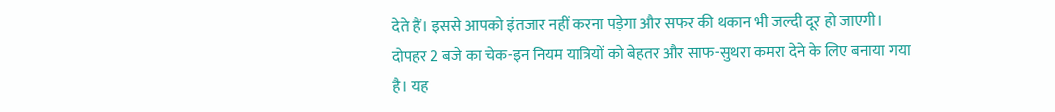देते हैं। इससे आपको इंतजार नहीं करना पड़ेगा और सफर की थकान भी जल्दी दूर हो जाएगी। दोपहर 2 बजे का चेक-इन नियम यात्रियों को बेहतर और साफ-सुथरा कमरा देने के लिए बनाया गया है। यह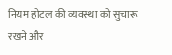नियम होटल की व्यवस्था को सुचारू रखने और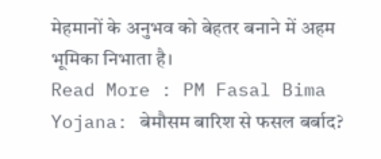मेहमानों के अनुभव को बेहतर बनाने में अहम भूमिका निभाता है।
Read More : PM Fasal Bima Yojana: बेमौसम बारिश से फसल बर्बाद?